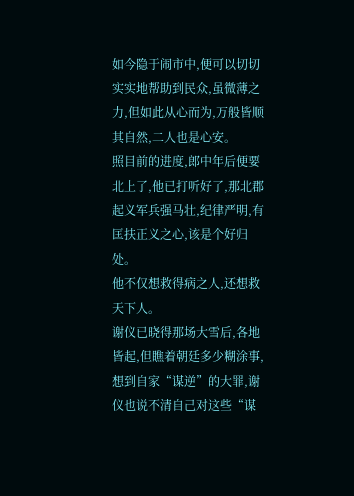如今隐于闹市中,便可以切切实实地帮助到民众,虽微薄之力,但如此从心而为,万般皆顺其自然,二人也是心安。
照目前的进度,郎中年后便要北上了,他已打听好了,那北郡起义军兵强马壮,纪律严明,有匡扶正义之心,该是个好归处。
他不仅想救得病之人,还想救天下人。
谢仪已晓得那场大雪后,各地皆起,但瞧着朝廷多少糊涂事,想到自家“谋逆”的大罪,谢仪也说不清自己对这些“谋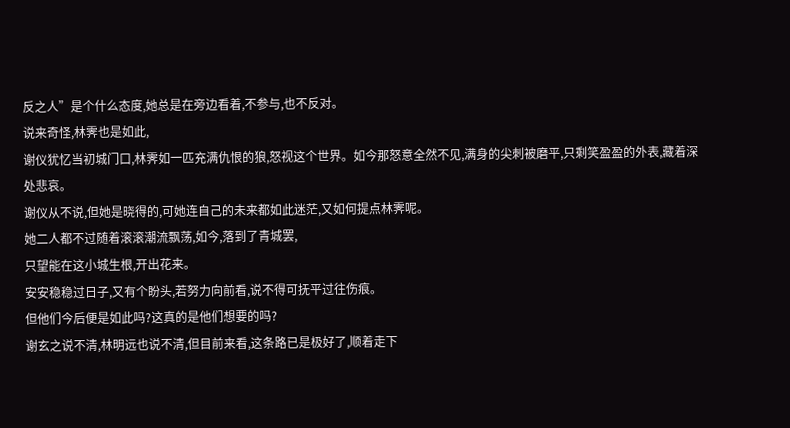反之人”是个什么态度,她总是在旁边看着,不参与,也不反对。
说来奇怪,林霁也是如此,
谢仪犹忆当初城门口,林霁如一匹充满仇恨的狼,怒视这个世界。如今那怒意全然不见,满身的尖刺被磨平,只剩笑盈盈的外表,藏着深处悲哀。
谢仪从不说,但她是晓得的,可她连自己的未来都如此迷茫,又如何提点林霁呢。
她二人都不过随着滚滚潮流飘荡,如今,落到了青城罢,
只望能在这小城生根,开出花来。
安安稳稳过日子,又有个盼头,若努力向前看,说不得可抚平过往伤痕。
但他们今后便是如此吗?这真的是他们想要的吗?
谢玄之说不清,林明远也说不清,但目前来看,这条路已是极好了,顺着走下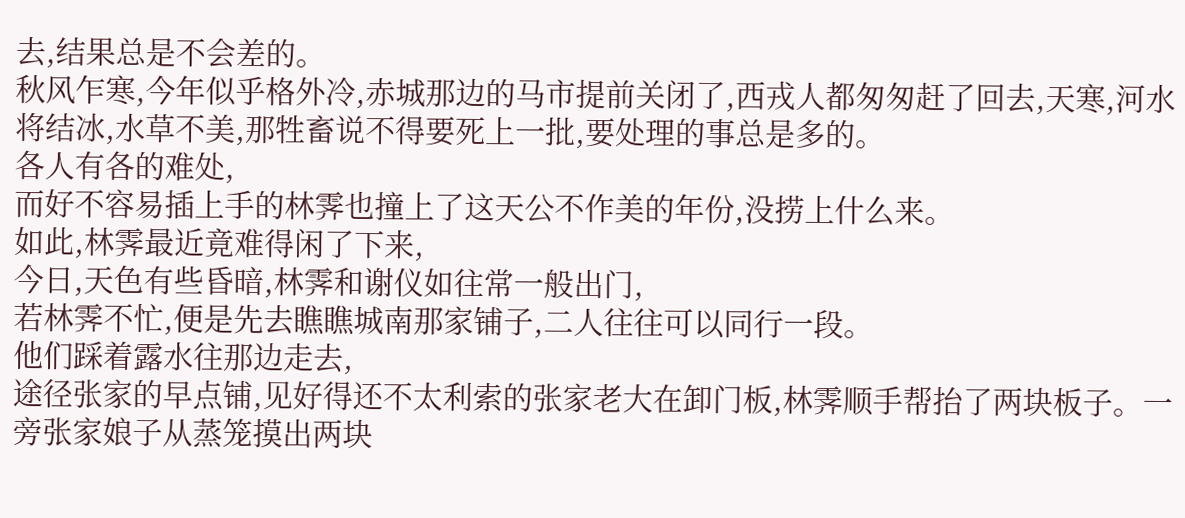去,结果总是不会差的。
秋风乍寒,今年似乎格外冷,赤城那边的马市提前关闭了,西戎人都匆匆赶了回去,天寒,河水将结冰,水草不美,那牲畜说不得要死上一批,要处理的事总是多的。
各人有各的难处,
而好不容易插上手的林霁也撞上了这天公不作美的年份,没捞上什么来。
如此,林霁最近竟难得闲了下来,
今日,天色有些昏暗,林霁和谢仪如往常一般出门,
若林霁不忙,便是先去瞧瞧城南那家铺子,二人往往可以同行一段。
他们踩着露水往那边走去,
途径张家的早点铺,见好得还不太利索的张家老大在卸门板,林霁顺手帮抬了两块板子。一旁张家娘子从蒸笼摸出两块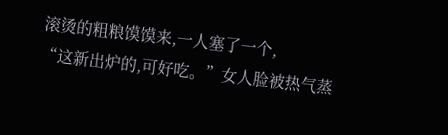滚烫的粗粮馍馍来,一人塞了一个,
“这新出炉的,可好吃。”女人脸被热气蒸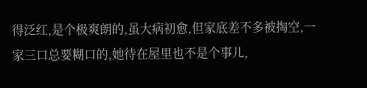得泛红,是个极爽朗的,虽大病初愈,但家底差不多被掏空,一家三口总要糊口的,她待在屋里也不是个事儿,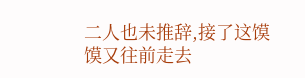二人也未推辞,接了这馍馍又往前走去